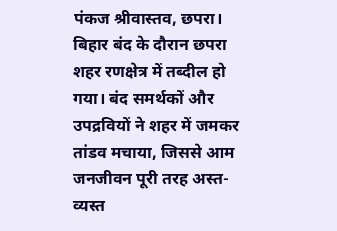पंकज श्रीवास्तव, छपरा। बिहार बंद के दौरान छपरा शहर रणक्षेत्र में तब्दील हो गया। बंद समर्थकों और उपद्रवियों ने शहर में जमकर तांडव मचाया, जिससे आम जनजीवन पूरी तरह अस्त-व्यस्त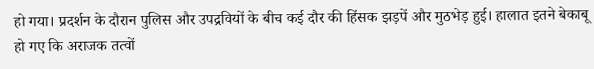हो गया। प्रदर्शन के दौरान पुलिस और उपद्रवियों के बीच कई दौर की हिंसक झड़पें और मुठभेड़ हुई। हालात इतने बेकाबू हो गए कि अराजक तत्वों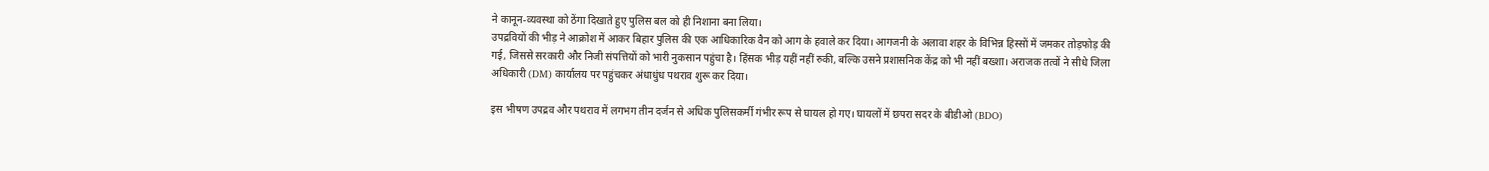ने कानून-व्यवस्था को ठेंगा दिखाते हुए पुलिस बल को ही निशाना बना लिया।
उपद्रवियों की भीड़ ने आक्रोश में आकर बिहार पुलिस की एक आधिकारिक वैन को आग के हवाले कर दिया। आगजनी के अलावा शहर के विभिन्न हिस्सों में जमकर तोड़फोड़ की गई, जिससे सरकारी और निजी संपत्तियों को भारी नुकसान पहुंचा है। हिंसक भीड़ यहीं नहीं रुकी, बल्कि उसने प्रशासनिक केंद्र को भी नहीं बख्शा। अराजक तत्वों ने सीधे जिला अधिकारी (DM) कार्यालय पर पहुंचकर अंधाधुंध पथराव शुरू कर दिया।

इस भीषण उपद्रव और पथराव में लगभग तीन दर्जन से अधिक पुलिसकर्मी गंभीर रूप से घायल हो गए। घायलों में छपरा सदर के बीडीओ (BDO)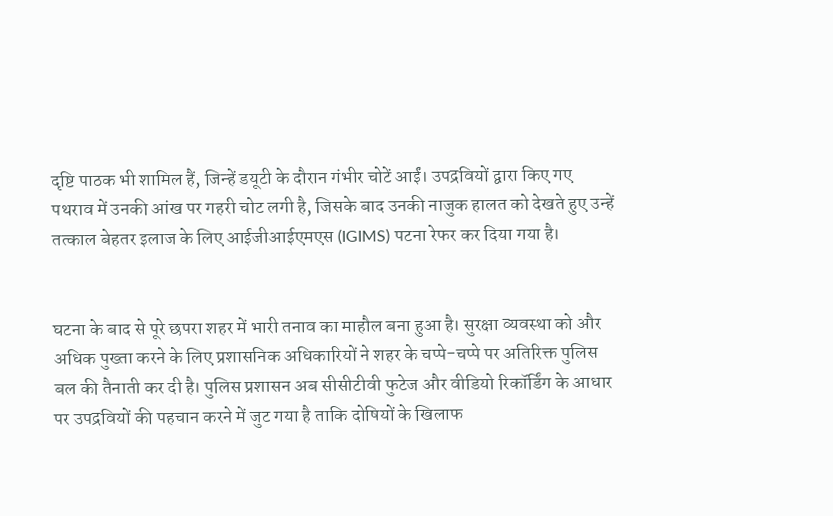दृष्टि पाठक भी शामिल हैं, जिन्हें डयूटी के दौरान गंभीर चोटें आईं। उपद्रवियों द्वारा किए गए पथराव में उनकी आंख पर गहरी चोट लगी है, जिसके बाद उनकी नाजुक हालत को देखते हुए उन्हें तत्काल बेहतर इलाज के लिए आईजीआईएमएस (IGIMS) पटना रेफर कर दिया गया है।


घटना के बाद से पूरे छपरा शहर में भारी तनाव का माहौल बना हुआ है। सुरक्षा व्यवस्था को और अधिक पुख्ता करने के लिए प्रशासनिक अधिकारियों ने शहर के चप्पे-चप्पे पर अतिरिक्त पुलिस बल की तैनाती कर दी है। पुलिस प्रशासन अब सीसीटीवी फुटेज और वीडियो रिकॉर्डिंग के आधार पर उपद्रवियों की पहचान करने में जुट गया है ताकि दोषियों के खिलाफ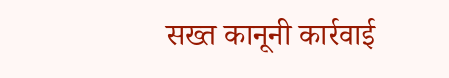सख्त कानूनी कार्रवाई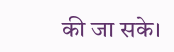की जा सके।